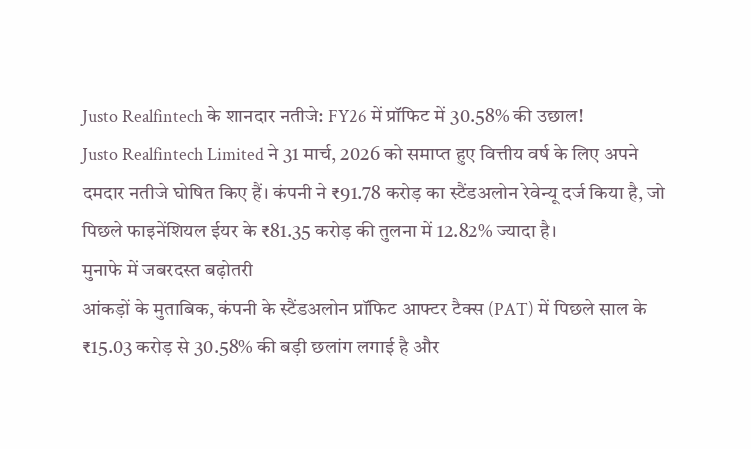Justo Realfintech के शानदार नतीजे: FY26 में प्रॉफिट में 30.58% की उछाल!
Justo Realfintech Limited ने 31 मार्च, 2026 को समाप्त हुए वित्तीय वर्ष के लिए अपने दमदार नतीजे घोषित किए हैं। कंपनी ने ₹91.78 करोड़ का स्टैंडअलोन रेवेन्यू दर्ज किया है, जो पिछले फाइनेंशियल ईयर के ₹81.35 करोड़ की तुलना में 12.82% ज्यादा है।
मुनाफे में जबरदस्त बढ़ोतरी
आंकड़ों के मुताबिक, कंपनी के स्टैंडअलोन प्रॉफिट आफ्टर टैक्स (PAT) में पिछले साल के ₹15.03 करोड़ से 30.58% की बड़ी छलांग लगाई है और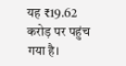यह ₹19.62 करोड़ पर पहुंच गया है।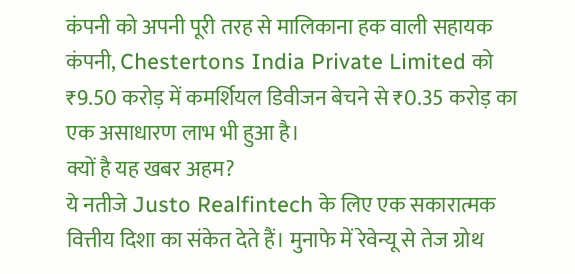कंपनी को अपनी पूरी तरह से मालिकाना हक वाली सहायक कंपनी, Chestertons India Private Limited को ₹9.50 करोड़ में कमर्शियल डिवीजन बेचने से ₹0.35 करोड़ का एक असाधारण लाभ भी हुआ है।
क्यों है यह खबर अहम?
ये नतीजे Justo Realfintech के लिए एक सकारात्मक वित्तीय दिशा का संकेत देते हैं। मुनाफे में रेवेन्यू से तेज ग्रोथ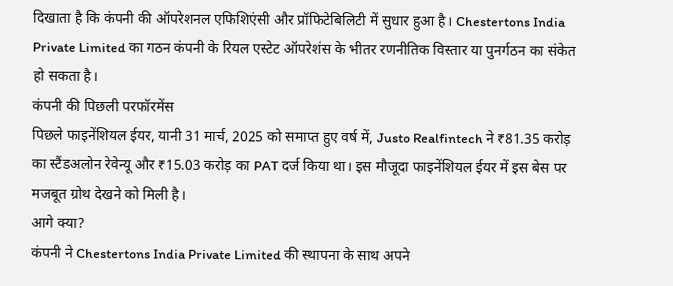दिखाता है कि कंपनी की ऑपरेशनल एफिशिएंसी और प्रॉफिटेबिलिटी में सुधार हुआ है। Chestertons India Private Limited का गठन कंपनी के रियल एस्टेट ऑपरेशंस के भीतर रणनीतिक विस्तार या पुनर्गठन का संकेत हो सकता है।
कंपनी की पिछली परफॉरमेंस
पिछले फाइनेंशियल ईयर, यानी 31 मार्च, 2025 को समाप्त हुए वर्ष में, Justo Realfintech ने ₹81.35 करोड़ का स्टैंडअलोन रेवेन्यू और ₹15.03 करोड़ का PAT दर्ज किया था। इस मौजूदा फाइनेंशियल ईयर में इस बेस पर मजबूत ग्रोथ देखने को मिली है।
आगे क्या?
कंपनी ने Chestertons India Private Limited की स्थापना के साथ अपने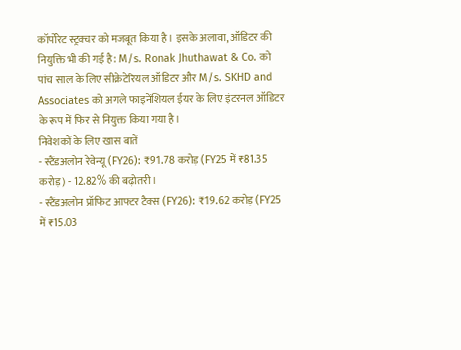कॉर्पोरेट स्ट्रक्चर को मजबूत किया है। इसके अलावा, ऑडिटर की नियुक्ति भी की गई है: M/s. Ronak Jhuthawat & Co. को पांच साल के लिए सीक्रेटेरियल ऑडिटर और M/s. SKHD and Associates को अगले फाइनेंशियल ईयर के लिए इंटरनल ऑडिटर के रूप में फिर से नियुक्त किया गया है।
निवेशकों के लिए खास बातें
- स्टैंडअलोन रेवेन्यू (FY26): ₹91.78 करोड़ (FY25 में ₹81.35 करोड़) - 12.82% की बढ़ोतरी।
- स्टैंडअलोन प्रॉफिट आफ्टर टैक्स (FY26): ₹19.62 करोड़ (FY25 में ₹15.03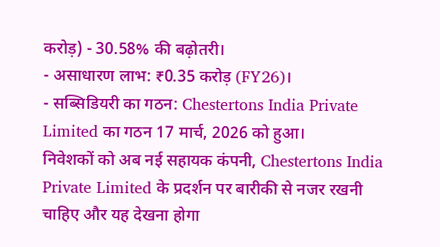करोड़) - 30.58% की बढ़ोतरी।
- असाधारण लाभ: ₹0.35 करोड़ (FY26)।
- सब्सिडियरी का गठन: Chestertons India Private Limited का गठन 17 मार्च, 2026 को हुआ।
निवेशकों को अब नई सहायक कंपनी, Chestertons India Private Limited के प्रदर्शन पर बारीकी से नजर रखनी चाहिए और यह देखना होगा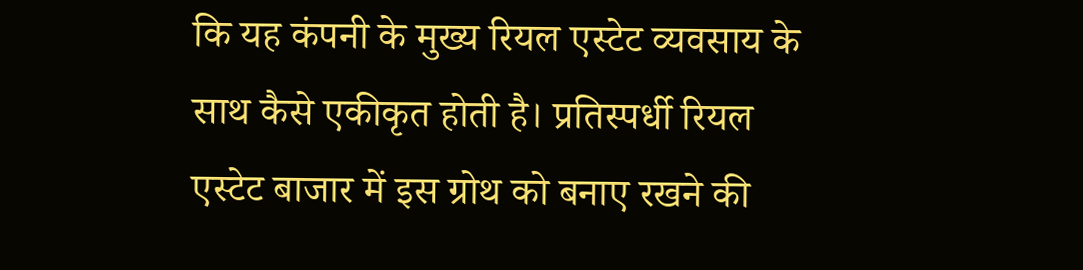कि यह कंपनी के मुख्य रियल एस्टेट व्यवसाय के साथ कैसे एकीकृत होती है। प्रतिस्पर्धी रियल एस्टेट बाजार में इस ग्रोथ को बनाए रखने की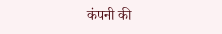कंपनी की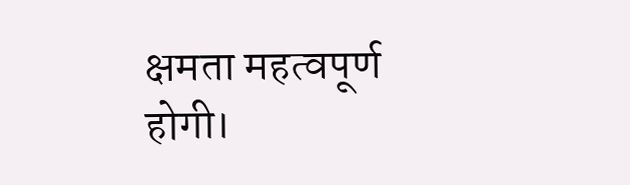क्षमता महत्वपूर्ण होगी।